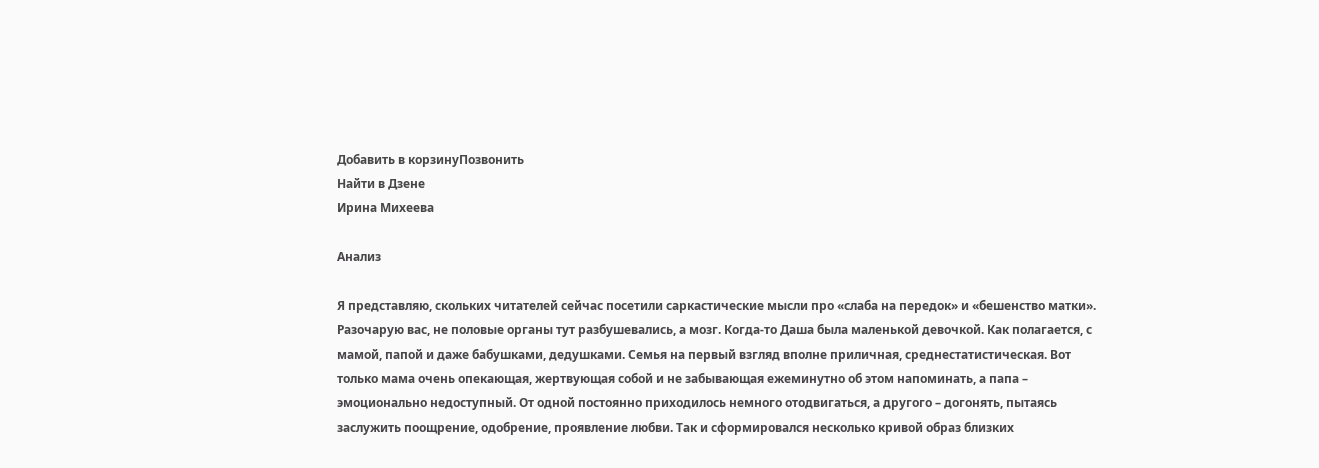Добавить в корзинуПозвонить
Найти в Дзене
Ирина Михеева

Анализ

Я представляю, скольких читателей сейчас посетили саркастические мысли про «слаба на передок» и «бешенство матки». Разочарую вас, не половые органы тут разбушевались, а мозг. Когда-то Даша была маленькой девочкой. Как полагается, с мамой, папой и даже бабушками, дедушками. Семья на первый взгляд вполне приличная, среднестатистическая. Вот только мама очень опекающая, жертвующая собой и не забывающая ежеминутно об этом напоминать, а папа – эмоционально недоступный. От одной постоянно приходилось немного отодвигаться, а другого – догонять, пытаясь заслужить поощрение, одобрение, проявление любви. Так и сформировался несколько кривой образ близких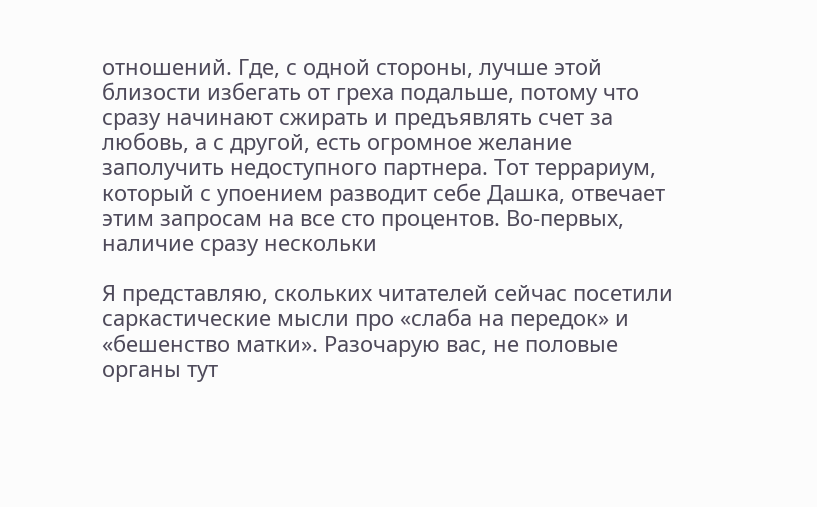отношений. Где, с одной стороны, лучше этой близости избегать от греха подальше, потому что сразу начинают сжирать и предъявлять счет за любовь, а с другой, есть огромное желание заполучить недоступного партнера. Тот террариум, который с упоением разводит себе Дашка, отвечает этим запросам на все сто процентов. Во-первых, наличие сразу нескольки

Я представляю, скольких читателей сейчас посетили саркастические мысли про «слаба на передок» и «бешенство матки». Разочарую вас, не половые органы тут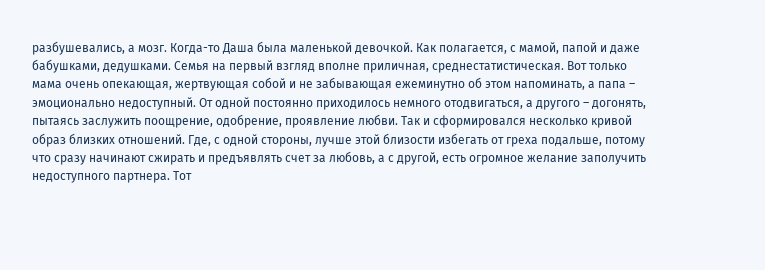разбушевались, а мозг. Когда-то Даша была маленькой девочкой. Как полагается, с мамой, папой и даже бабушками, дедушками. Семья на первый взгляд вполне приличная, среднестатистическая. Вот только мама очень опекающая, жертвующая собой и не забывающая ежеминутно об этом напоминать, а папа – эмоционально недоступный. От одной постоянно приходилось немного отодвигаться, а другого – догонять, пытаясь заслужить поощрение, одобрение, проявление любви. Так и сформировался несколько кривой образ близких отношений. Где, с одной стороны, лучше этой близости избегать от греха подальше, потому что сразу начинают сжирать и предъявлять счет за любовь, а с другой, есть огромное желание заполучить недоступного партнера. Тот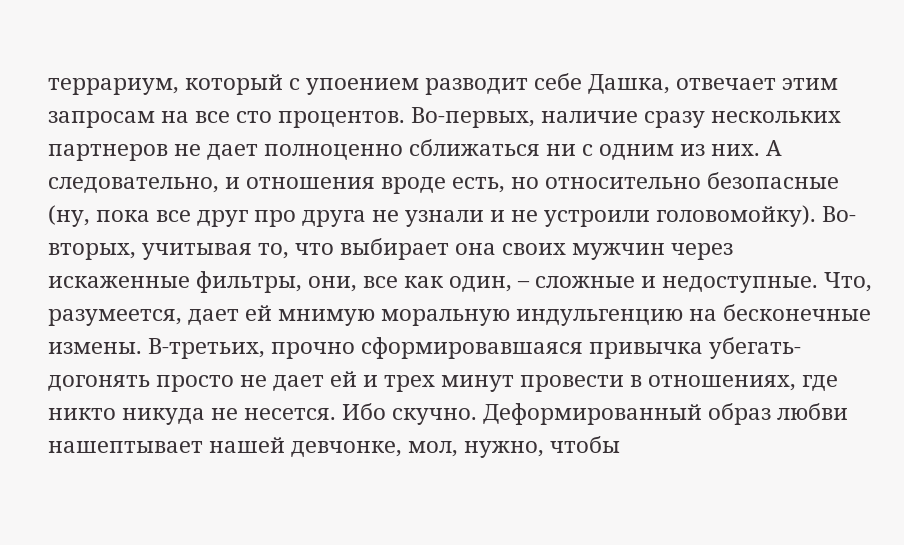террариум, который с упоением разводит себе Дашка, отвечает этим запросам на все сто процентов. Во-первых, наличие сразу нескольких партнеров не дает полноценно сближаться ни с одним из них. А следовательно, и отношения вроде есть, но относительно безопасные (ну, пока все друг про друга не узнали и не устроили головомойку). Во-вторых, учитывая то, что выбирает она своих мужчин через искаженные фильтры, они, все как один, – сложные и недоступные. Что, разумеется, дает ей мнимую моральную индульгенцию на бесконечные измены. В-третьих, прочно сформировавшаяся привычка убегать-догонять просто не дает ей и трех минут провести в отношениях, где никто никуда не несется. Ибо скучно. Деформированный образ любви нашептывает нашей девчонке, мол, нужно, чтобы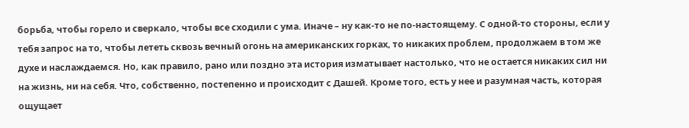борьба, чтобы горело и сверкало, чтобы все сходили с ума. Иначе – ну как-то не по-настоящему. С одной-то стороны, если у тебя запрос на то, чтобы лететь сквозь вечный огонь на американских горках, то никаких проблем, продолжаем в том же духе и наслаждаемся. Но, как правило, рано или поздно эта история изматывает настолько, что не остается никаких сил ни на жизнь, ни на себя. Что, собственно, постепенно и происходит с Дашей. Кроме того, есть у нее и разумная часть, которая ощущает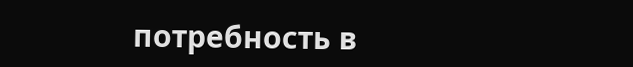потребность в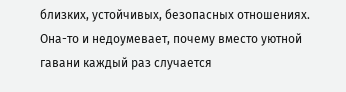близких, устойчивых, безопасных отношениях. Она-то и недоумевает, почему вместо уютной гавани каждый раз случается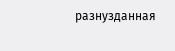разнузданная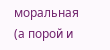моральная (а порой и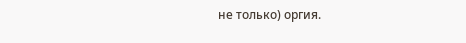не только) оргия.